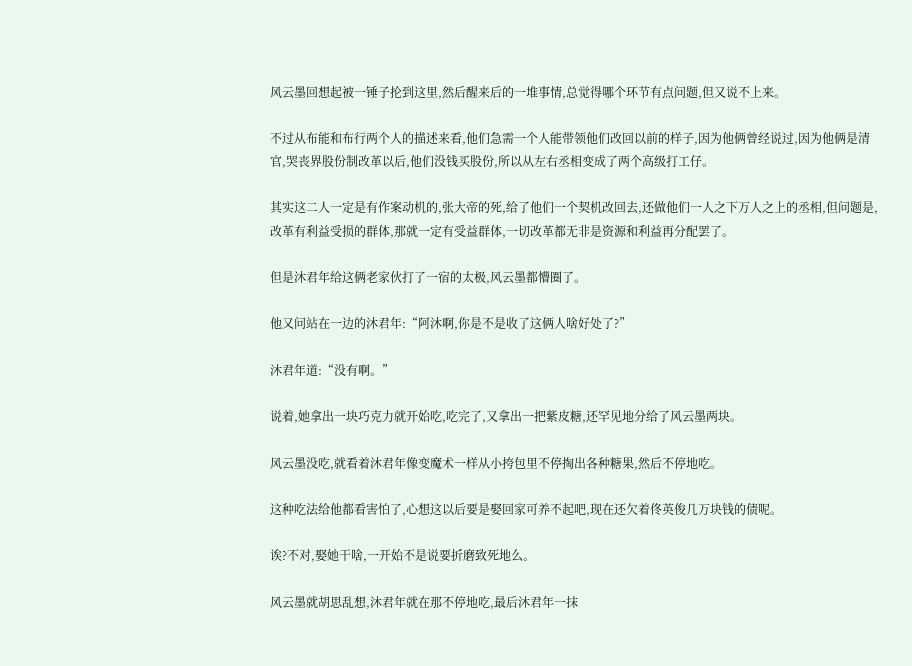风云墨回想起被一锤子抡到这里,然后醒来后的一堆事情,总觉得哪个环节有点问题,但又说不上来。

不过从布能和布行两个人的描述来看,他们急需一个人能带领他们改回以前的样子,因为他俩曾经说过,因为他俩是清官,哭丧界股份制改革以后,他们没钱买股份,所以从左右丞相变成了两个高级打工仔。

其实这二人一定是有作案动机的,张大帝的死,给了他们一个契机改回去,还做他们一人之下万人之上的丞相,但问题是,改革有利益受损的群体,那就一定有受益群体,一切改革都无非是资源和利益再分配罢了。

但是沐君年给这俩老家伙打了一宿的太极,风云墨都懵圈了。

他又问站在一边的沐君年:“阿沐啊,你是不是收了这俩人啥好处了?”

沐君年道:“没有啊。”

说着,她拿出一块巧克力就开始吃,吃完了,又拿出一把紫皮糖,还罕见地分给了风云墨两块。

风云墨没吃,就看着沐君年像变魔术一样从小挎包里不停掏出各种糖果,然后不停地吃。

这种吃法给他都看害怕了,心想这以后要是娶回家可养不起吧,现在还欠着佟英俊几万块钱的债呢。

诶?不对,娶她干啥,一开始不是说要折磨致死地么。

风云墨就胡思乱想,沐君年就在那不停地吃,最后沐君年一抹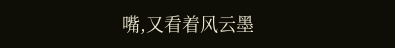嘴,又看着风云墨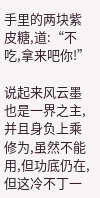手里的两块紫皮糖,道:“不吃,拿来吧你!”

说起来风云墨也是一界之主,并且身负上乘修为,虽然不能用,但功底仍在,但这冷不丁一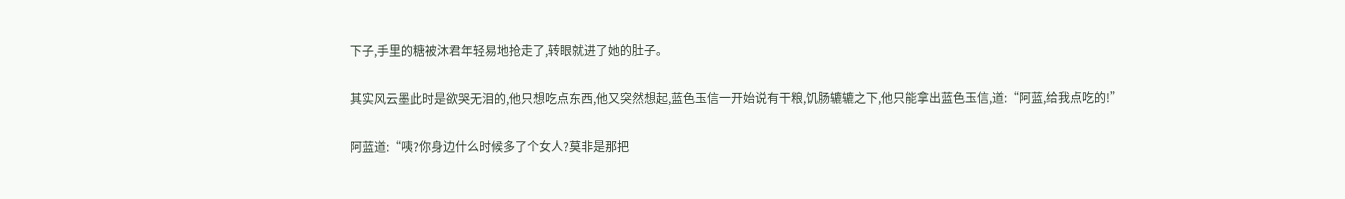下子,手里的糖被沐君年轻易地抢走了,转眼就进了她的肚子。

其实风云墨此时是欲哭无泪的,他只想吃点东西,他又突然想起,蓝色玉信一开始说有干粮,饥肠辘辘之下,他只能拿出蓝色玉信,道:“阿蓝,给我点吃的!”

阿蓝道:“咦?你身边什么时候多了个女人?莫非是那把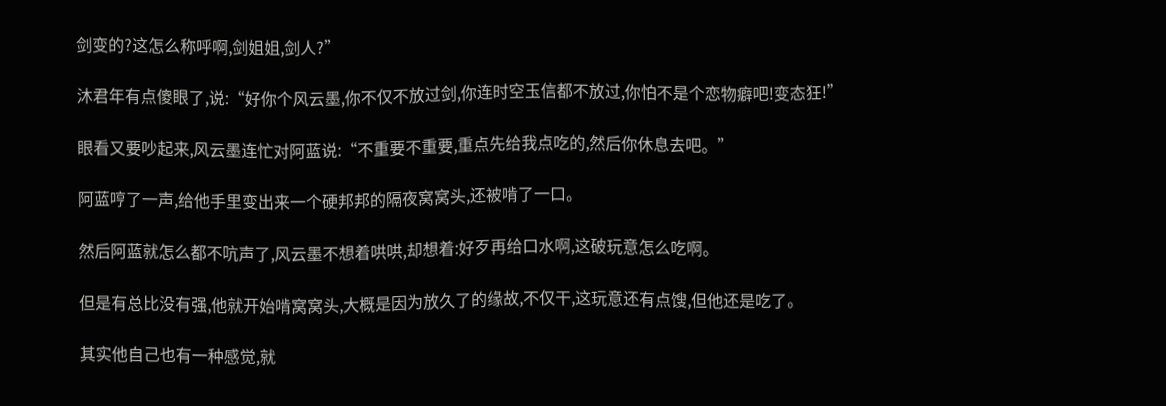剑变的?这怎么称呼啊,剑姐姐,剑人?”

沐君年有点傻眼了,说:“好你个风云墨,你不仅不放过剑,你连时空玉信都不放过,你怕不是个恋物癖吧!变态狂!”

眼看又要吵起来,风云墨连忙对阿蓝说:“不重要不重要,重点先给我点吃的,然后你休息去吧。”

阿蓝哼了一声,给他手里变出来一个硬邦邦的隔夜窝窝头,还被啃了一口。

然后阿蓝就怎么都不吭声了,风云墨不想着哄哄,却想着:好歹再给口水啊,这破玩意怎么吃啊。

但是有总比没有强,他就开始啃窝窝头,大概是因为放久了的缘故,不仅干,这玩意还有点馊,但他还是吃了。

其实他自己也有一种感觉,就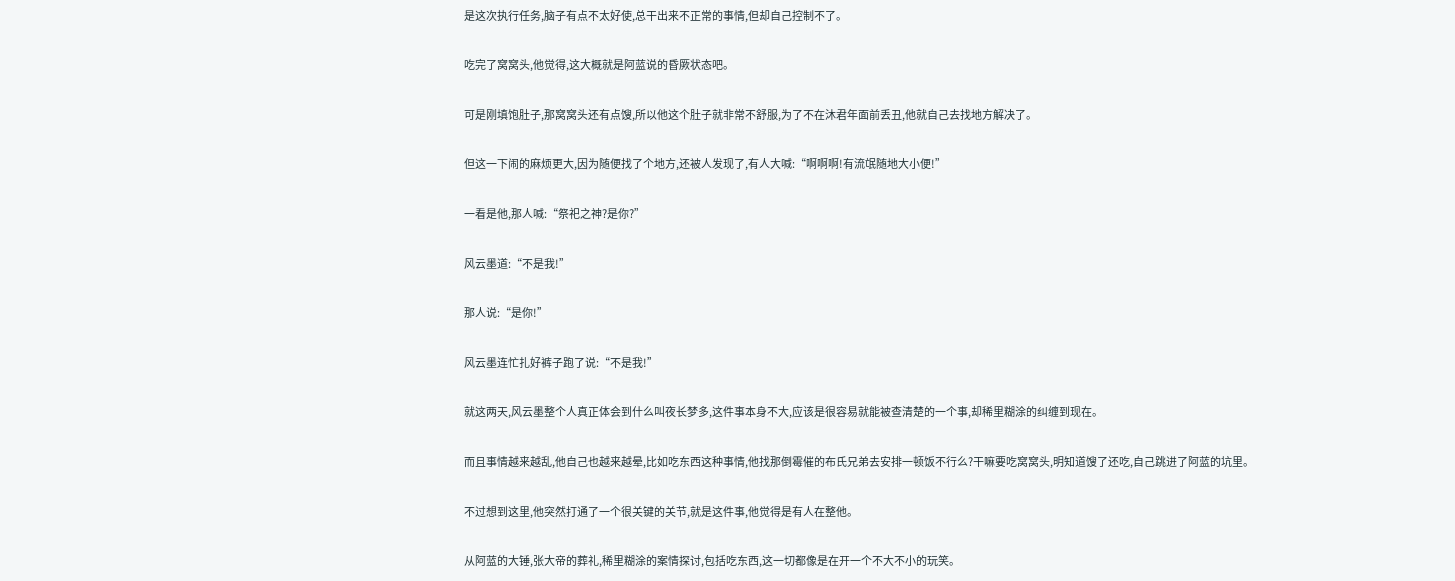是这次执行任务,脑子有点不太好使,总干出来不正常的事情,但却自己控制不了。

吃完了窝窝头,他觉得,这大概就是阿蓝说的昏厥状态吧。

可是刚填饱肚子,那窝窝头还有点馊,所以他这个肚子就非常不舒服,为了不在沐君年面前丢丑,他就自己去找地方解决了。

但这一下闹的麻烦更大,因为随便找了个地方,还被人发现了,有人大喊:“啊啊啊!有流氓随地大小便!”

一看是他,那人喊:“祭祀之神?是你?”

风云墨道:“不是我!”

那人说:“是你!”

风云墨连忙扎好裤子跑了说:“不是我!”

就这两天,风云墨整个人真正体会到什么叫夜长梦多,这件事本身不大,应该是很容易就能被查清楚的一个事,却稀里糊涂的纠缠到现在。

而且事情越来越乱,他自己也越来越晕,比如吃东西这种事情,他找那倒霉催的布氏兄弟去安排一顿饭不行么?干嘛要吃窝窝头,明知道馊了还吃,自己跳进了阿蓝的坑里。

不过想到这里,他突然打通了一个很关键的关节,就是这件事,他觉得是有人在整他。

从阿蓝的大锤,张大帝的葬礼,稀里糊涂的案情探讨,包括吃东西,这一切都像是在开一个不大不小的玩笑。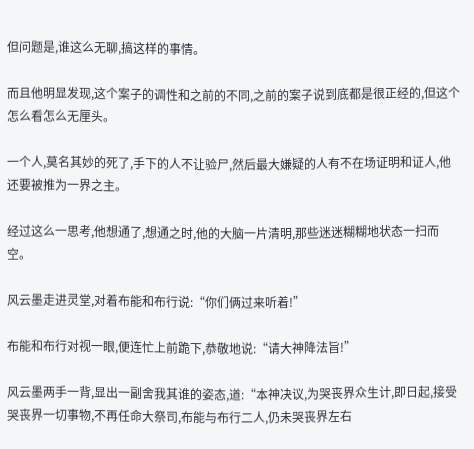但问题是,谁这么无聊,搞这样的事情。

而且他明显发现,这个案子的调性和之前的不同,之前的案子说到底都是很正经的,但这个怎么看怎么无厘头。

一个人,莫名其妙的死了,手下的人不让验尸,然后最大嫌疑的人有不在场证明和证人,他还要被推为一界之主。

经过这么一思考,他想通了,想通之时,他的大脑一片清明,那些迷迷糊糊地状态一扫而空。

风云墨走进灵堂,对着布能和布行说:“你们俩过来听着!”

布能和布行对视一眼,便连忙上前跪下,恭敬地说:“请大神降法旨!”

风云墨两手一背,显出一副舍我其谁的姿态,道:“本神决议,为哭丧界众生计,即日起,接受哭丧界一切事物,不再任命大祭司,布能与布行二人,仍未哭丧界左右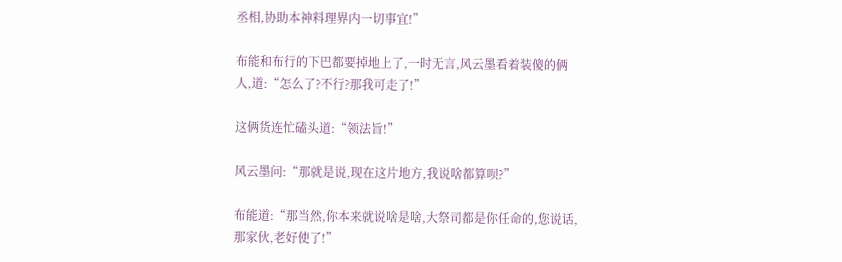丞相,协助本神料理界内一切事宜!”

布能和布行的下巴都要掉地上了,一时无言,风云墨看着装傻的俩人,道:“怎么了?不行?那我可走了!”

这俩货连忙磕头道:“领法旨!”

风云墨问:“那就是说,现在这片地方,我说啥都算呗?”

布能道:“那当然,你本来就说啥是啥,大祭司都是你任命的,您说话,那家伙,老好使了!”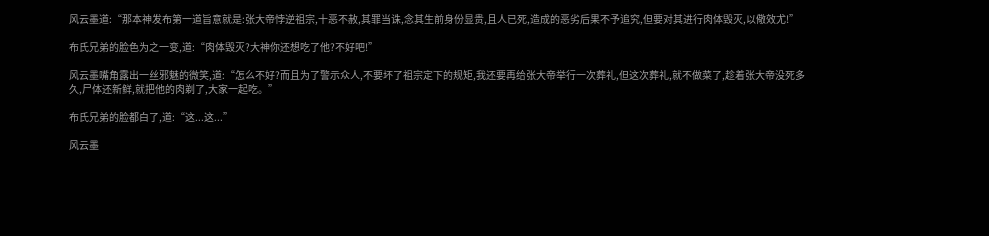风云墨道:“那本神发布第一道旨意就是:张大帝悖逆祖宗,十恶不赦,其罪当诛,念其生前身份显贵,且人已死,造成的恶劣后果不予追究,但要对其进行肉体毁灭,以儆效尤!”

布氏兄弟的脸色为之一变,道:“肉体毁灭?大神你还想吃了他?不好吧!”

风云墨嘴角露出一丝邪魅的微笑,道:“怎么不好?而且为了警示众人,不要坏了祖宗定下的规矩,我还要再给张大帝举行一次葬礼,但这次葬礼,就不做菜了,趁着张大帝没死多久,尸体还新鲜,就把他的肉剃了,大家一起吃。”

布氏兄弟的脸都白了,道:“这...这...”

风云墨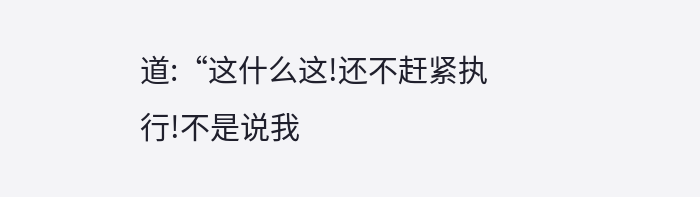道:“这什么这!还不赶紧执行!不是说我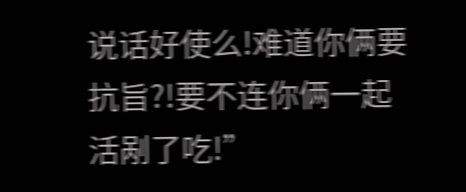说话好使么!难道你俩要抗旨?!要不连你俩一起活剐了吃!”